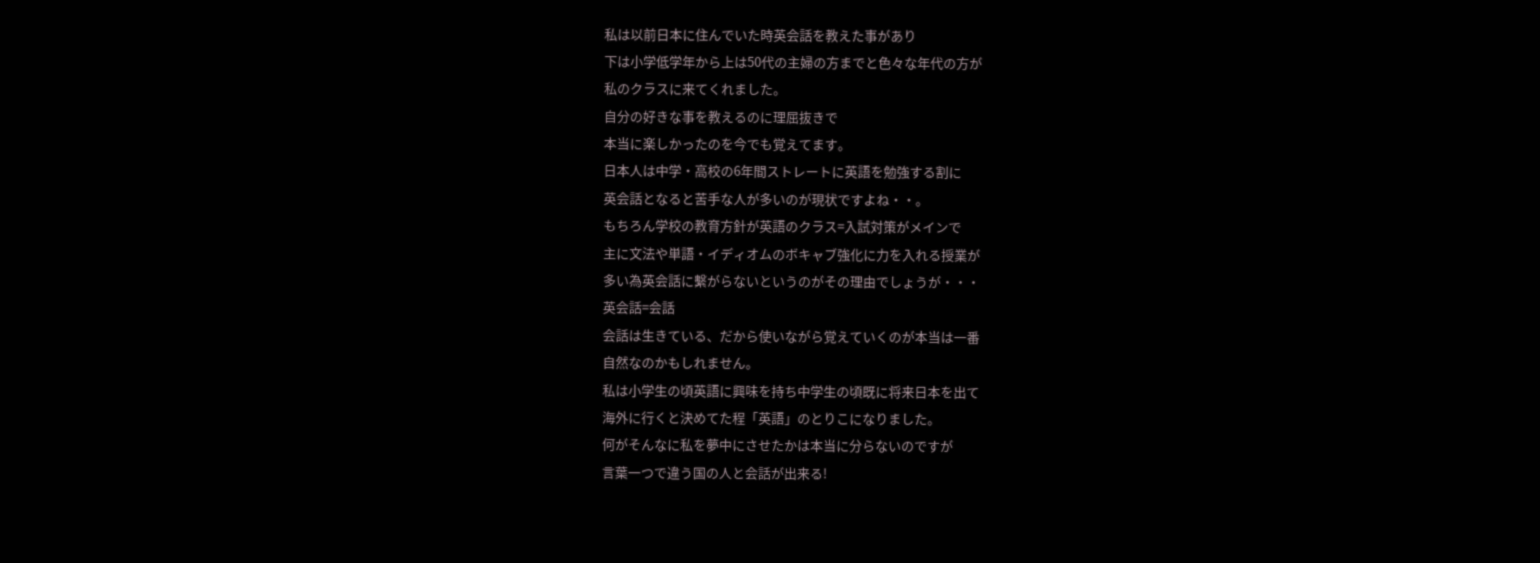私は以前日本に住んでいた時英会話を教えた事があり
下は小学低学年から上は50代の主婦の方までと色々な年代の方が
私のクラスに来てくれました。
自分の好きな事を教えるのに理屈抜きで
本当に楽しかったのを今でも覚えてます。
日本人は中学・高校の6年間ストレートに英語を勉強する割に
英会話となると苦手な人が多いのが現状ですよね・・。
もちろん学校の教育方針が英語のクラス=入試対策がメインで
主に文法や単語・イディオムのボキャブ強化に力を入れる授業が
多い為英会話に繫がらないというのがその理由でしょうが・・・
英会話=会話
会話は生きている、だから使いながら覚えていくのが本当は一番
自然なのかもしれません。
私は小学生の頃英語に興味を持ち中学生の頃既に将来日本を出て
海外に行くと決めてた程「英語」のとりこになりました。
何がそんなに私を夢中にさせたかは本当に分らないのですが
言葉一つで違う国の人と会話が出来る!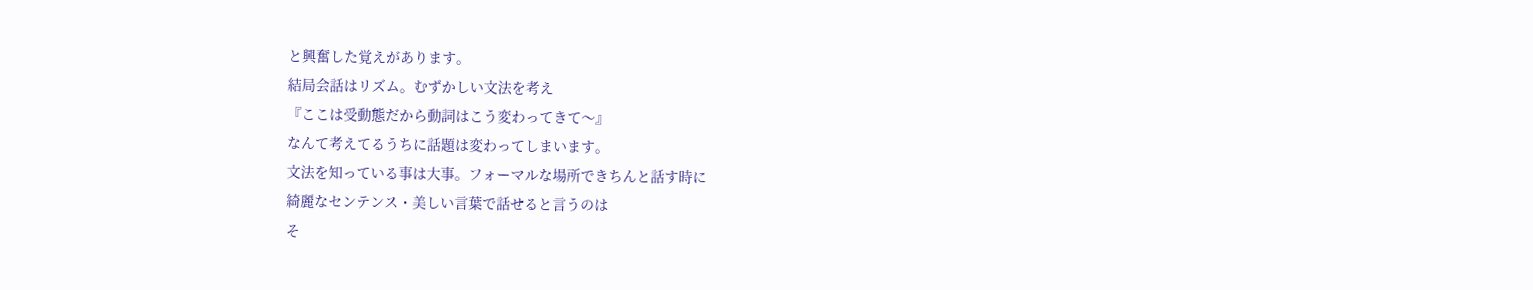と興奮した覚えがあります。
結局会話はリズム。むずかしい文法を考え
『ここは受動態だから動詞はこう変わってきて〜』
なんて考えてるうちに話題は変わってしまいます。
文法を知っている事は大事。フォーマルな場所できちんと話す時に
綺麗なセンテンス・美しい言葉で話せると言うのは
そ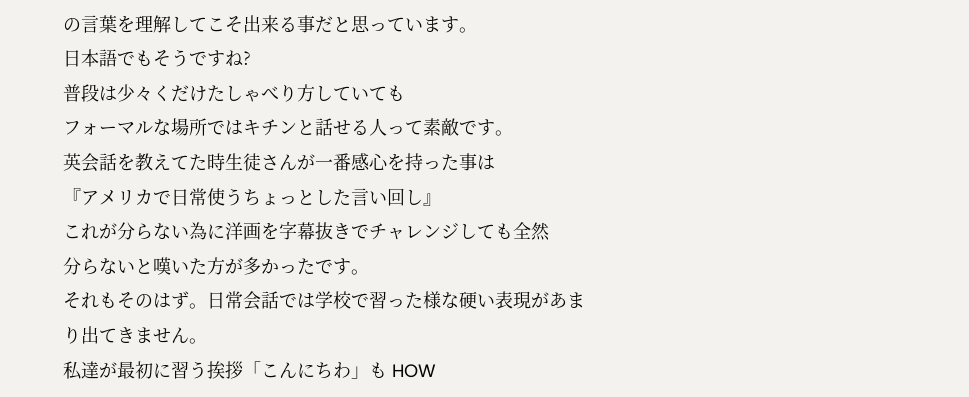の言葉を理解してこそ出来る事だと思っています。
日本語でもそうですね?
普段は少々くだけたしゃべり方していても
フォーマルな場所ではキチンと話せる人って素敵です。
英会話を教えてた時生徒さんが一番感心を持った事は
『アメリカで日常使うちょっとした言い回し』
これが分らない為に洋画を字幕抜きでチャレンジしても全然
分らないと嘆いた方が多かったです。
それもそのはず。日常会話では学校で習った様な硬い表現があまり出てきません。
私達が最初に習う挨拶「こんにちわ」も HOW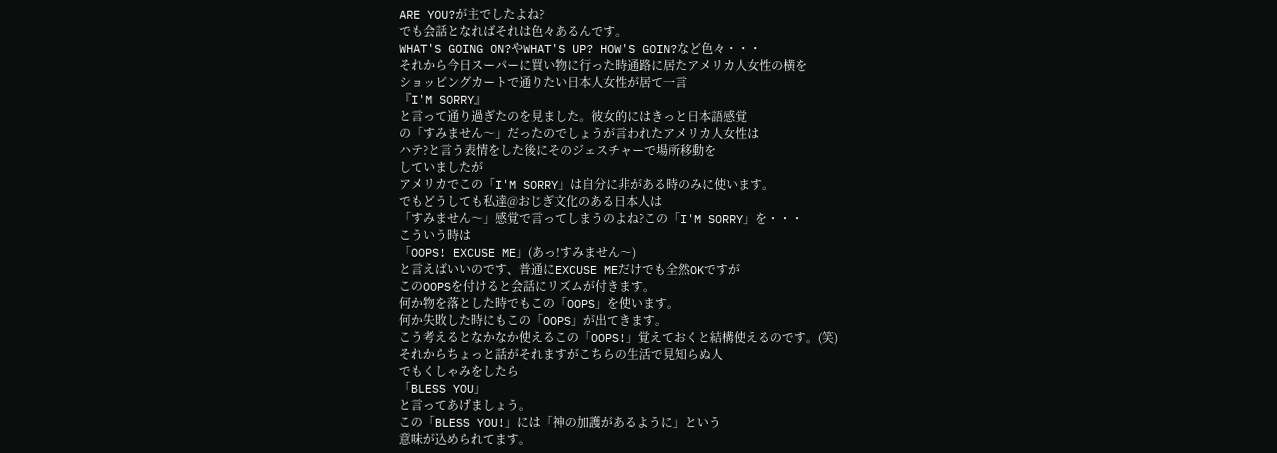ARE YOU?が主でしたよね?
でも会話となればそれは色々あるんです。
WHAT'S GOING ON?やWHAT'S UP? HOW'S GOIN?など色々・・・
それから今日スーパーに買い物に行った時通路に居たアメリカ人女性の横を
ショッピングカートで通りたい日本人女性が居て一言
『I'M SORRY』
と言って通り過ぎたのを見ました。彼女的にはきっと日本語感覚
の「すみません〜」だったのでしょうが言われたアメリカ人女性は
ハテ?と言う表情をした後にそのジェスチャーで場所移動を
していましたが
アメリカでこの「I'M SORRY」は自分に非がある時のみに使います。
でもどうしても私達@おじぎ文化のある日本人は
「すみません〜」感覚で言ってしまうのよね?この「I'M SORRY」を・・・
こういう時は
「OOPS! EXCUSE ME」(あっ!すみません〜)
と言えばいいのです、普通にEXCUSE MEだけでも全然OKですが
このOOPSを付けると会話にリズムが付きます。
何か物を落とした時でもこの「OOPS」を使います。
何か失敗した時にもこの「OOPS」が出てきます。
こう考えるとなかなか使えるこの「OOPS!」覚えておくと結構使えるのです。(笑)
それからちょっと話がそれますがこちらの生活で見知らぬ人
でもくしゃみをしたら
「BLESS YOU」
と言ってあげましょう。
この「BLESS YOU!」には「神の加護があるように」という
意味が込められてます。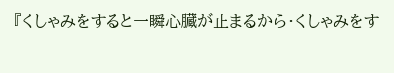『くしゃみをすると一瞬心臓が止まるから・くしゃみをす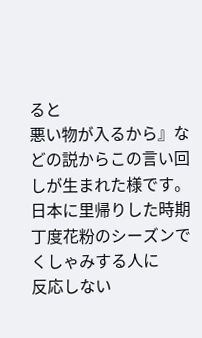ると
悪い物が入るから』などの説からこの言い回しが生まれた様です。
日本に里帰りした時期丁度花粉のシーズンでくしゃみする人に
反応しない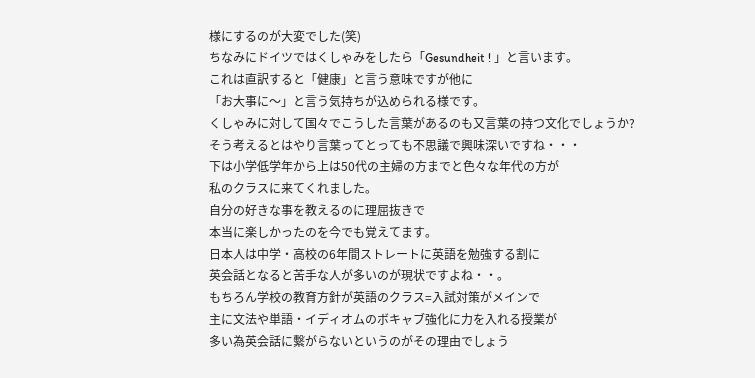様にするのが大変でした(笑)
ちなみにドイツではくしゃみをしたら「Gesundheit ! 」と言います。
これは直訳すると「健康」と言う意味ですが他に
「お大事に〜」と言う気持ちが込められる様です。
くしゃみに対して国々でこうした言葉があるのも又言葉の持つ文化でしょうか?
そう考えるとはやり言葉ってとっても不思議で興味深いですね・・・
下は小学低学年から上は50代の主婦の方までと色々な年代の方が
私のクラスに来てくれました。
自分の好きな事を教えるのに理屈抜きで
本当に楽しかったのを今でも覚えてます。
日本人は中学・高校の6年間ストレートに英語を勉強する割に
英会話となると苦手な人が多いのが現状ですよね・・。
もちろん学校の教育方針が英語のクラス=入試対策がメインで
主に文法や単語・イディオムのボキャブ強化に力を入れる授業が
多い為英会話に繫がらないというのがその理由でしょう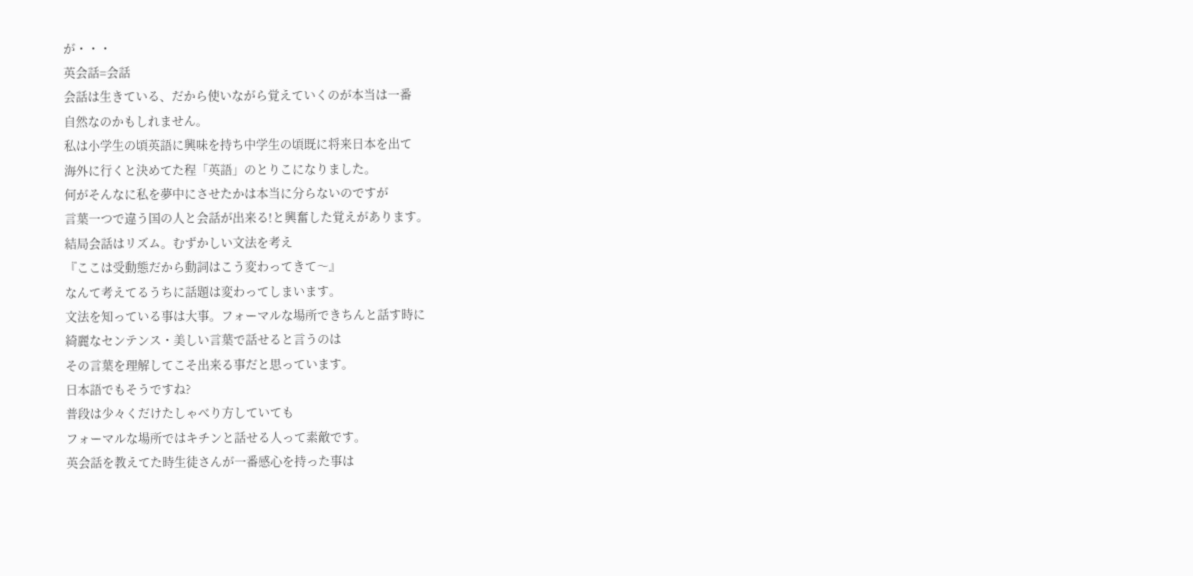が・・・
英会話=会話
会話は生きている、だから使いながら覚えていくのが本当は一番
自然なのかもしれません。
私は小学生の頃英語に興味を持ち中学生の頃既に将来日本を出て
海外に行くと決めてた程「英語」のとりこになりました。
何がそんなに私を夢中にさせたかは本当に分らないのですが
言葉一つで違う国の人と会話が出来る!と興奮した覚えがあります。
結局会話はリズム。むずかしい文法を考え
『ここは受動態だから動詞はこう変わってきて〜』
なんて考えてるうちに話題は変わってしまいます。
文法を知っている事は大事。フォーマルな場所できちんと話す時に
綺麗なセンテンス・美しい言葉で話せると言うのは
その言葉を理解してこそ出来る事だと思っています。
日本語でもそうですね?
普段は少々くだけたしゃべり方していても
フォーマルな場所ではキチンと話せる人って素敵です。
英会話を教えてた時生徒さんが一番感心を持った事は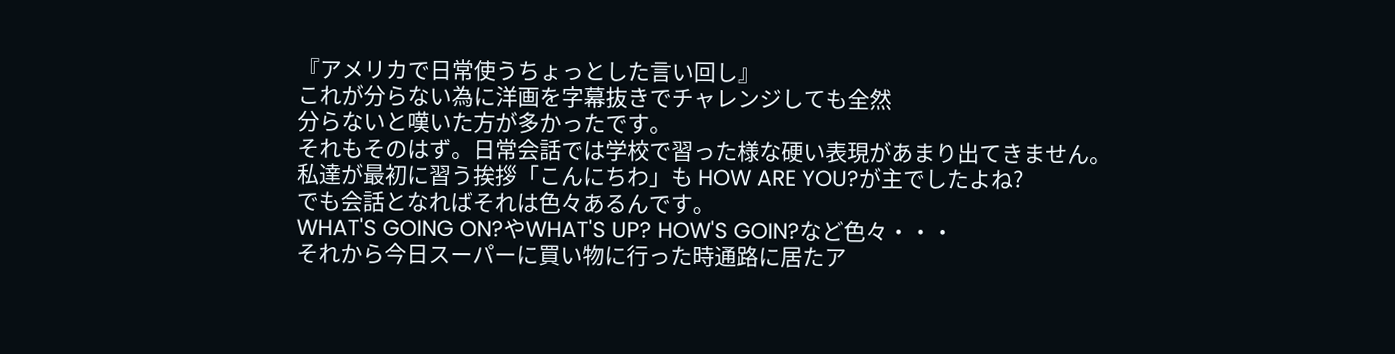『アメリカで日常使うちょっとした言い回し』
これが分らない為に洋画を字幕抜きでチャレンジしても全然
分らないと嘆いた方が多かったです。
それもそのはず。日常会話では学校で習った様な硬い表現があまり出てきません。
私達が最初に習う挨拶「こんにちわ」も HOW ARE YOU?が主でしたよね?
でも会話となればそれは色々あるんです。
WHAT'S GOING ON?やWHAT'S UP? HOW'S GOIN?など色々・・・
それから今日スーパーに買い物に行った時通路に居たア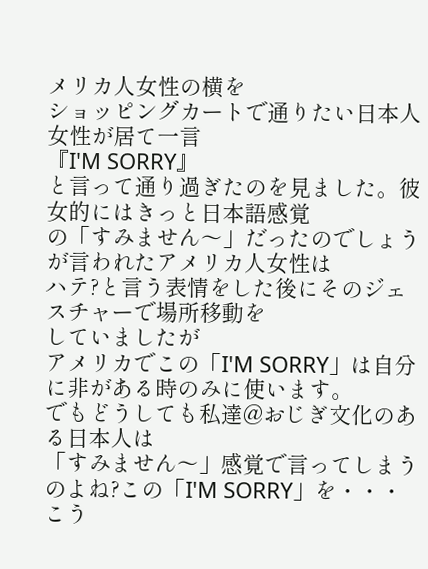メリカ人女性の横を
ショッピングカートで通りたい日本人女性が居て一言
『I'M SORRY』
と言って通り過ぎたのを見ました。彼女的にはきっと日本語感覚
の「すみません〜」だったのでしょうが言われたアメリカ人女性は
ハテ?と言う表情をした後にそのジェスチャーで場所移動を
していましたが
アメリカでこの「I'M SORRY」は自分に非がある時のみに使います。
でもどうしても私達@おじぎ文化のある日本人は
「すみません〜」感覚で言ってしまうのよね?この「I'M SORRY」を・・・
こう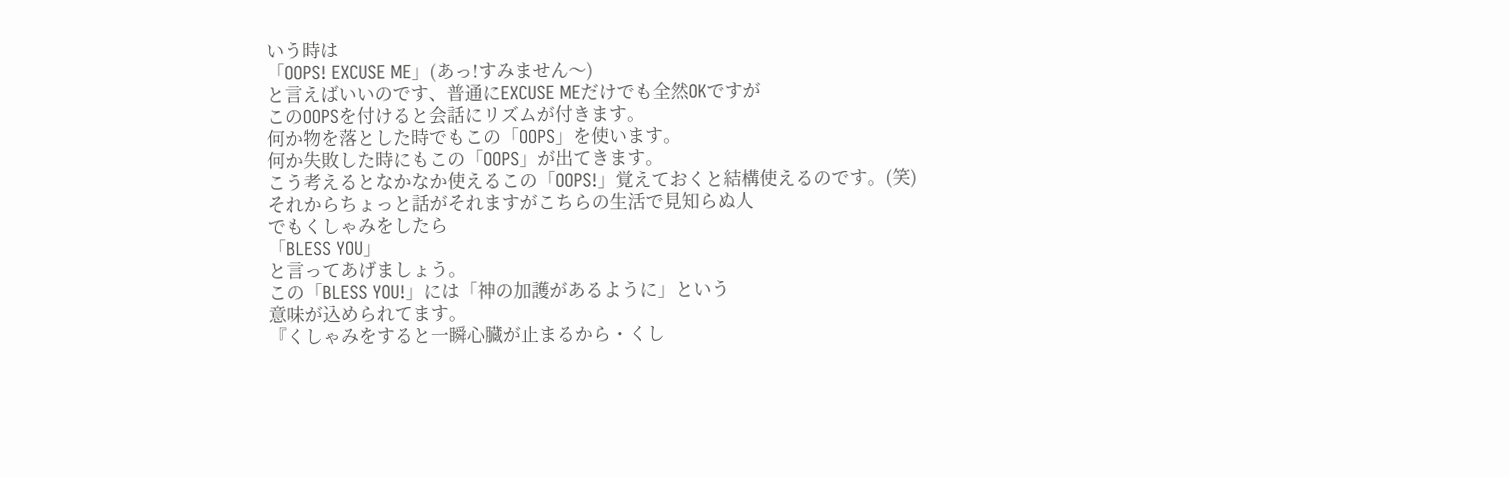いう時は
「OOPS! EXCUSE ME」(あっ!すみません〜)
と言えばいいのです、普通にEXCUSE MEだけでも全然OKですが
このOOPSを付けると会話にリズムが付きます。
何か物を落とした時でもこの「OOPS」を使います。
何か失敗した時にもこの「OOPS」が出てきます。
こう考えるとなかなか使えるこの「OOPS!」覚えておくと結構使えるのです。(笑)
それからちょっと話がそれますがこちらの生活で見知らぬ人
でもくしゃみをしたら
「BLESS YOU」
と言ってあげましょう。
この「BLESS YOU!」には「神の加護があるように」という
意味が込められてます。
『くしゃみをすると一瞬心臓が止まるから・くし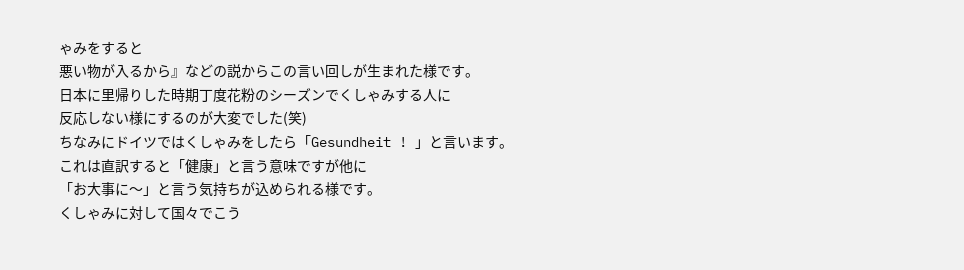ゃみをすると
悪い物が入るから』などの説からこの言い回しが生まれた様です。
日本に里帰りした時期丁度花粉のシーズンでくしゃみする人に
反応しない様にするのが大変でした(笑)
ちなみにドイツではくしゃみをしたら「Gesundheit ! 」と言います。
これは直訳すると「健康」と言う意味ですが他に
「お大事に〜」と言う気持ちが込められる様です。
くしゃみに対して国々でこう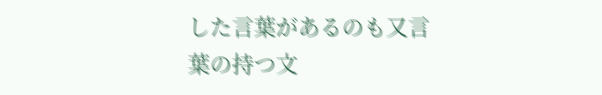した言葉があるのも又言葉の持つ文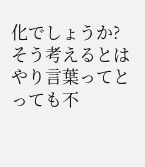化でしょうか?
そう考えるとはやり言葉ってとっても不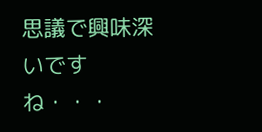思議で興味深いですね・・・